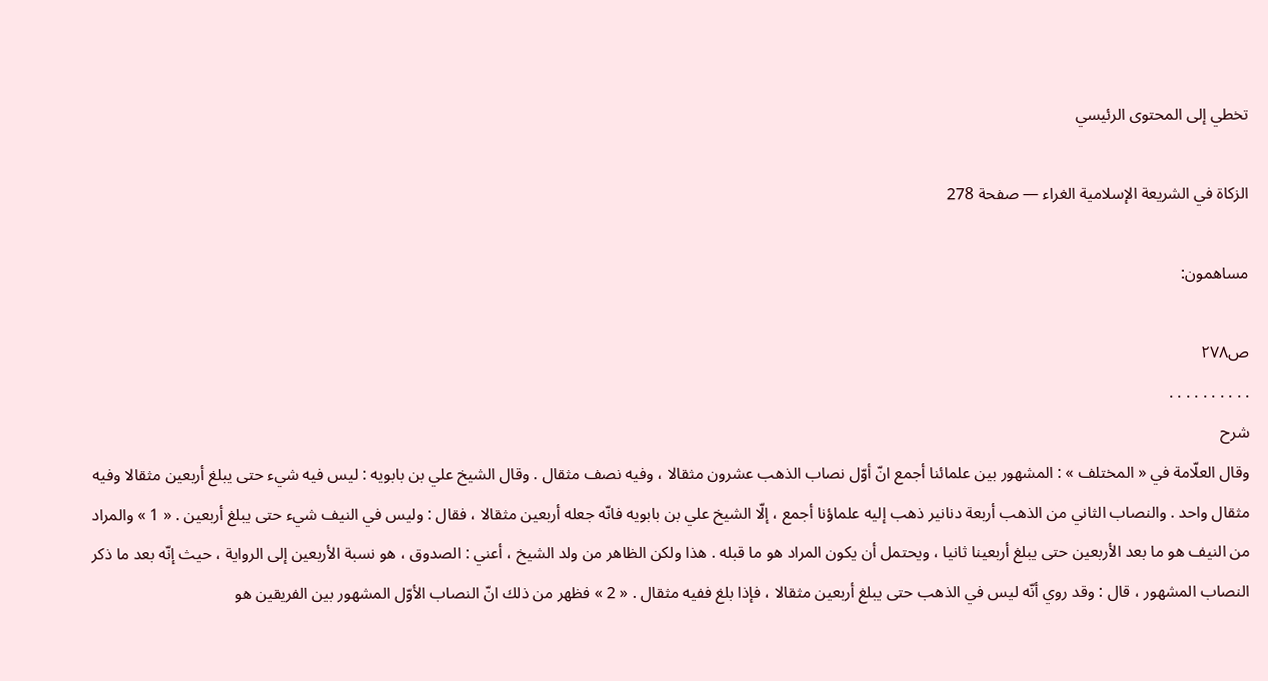تخطي إلى المحتوى الرئيسي

الزكاة في الشريعة الإسلامية الغراء — صفحة 278

مساهمون:

ص٢٧٨
. . . . . . . . . .
شرح
وقال العلّامة في « المختلف » : المشهور بين علمائنا أجمع انّ أوّل نصاب الذهب عشرون مثقالا ، وفيه نصف مثقال . وقال الشيخ علي بن بابويه : ليس فيه شيء حتى يبلغ أربعين مثقالا وفيه مثقال واحد . والنصاب الثاني من الذهب أربعة دنانير ذهب إليه علماؤنا أجمع ، إلّا الشيخ علي بن بابويه فانّه جعله أربعين مثقالا ، فقال : وليس في النيف شيء حتى يبلغ أربعين . « 1 » والمراد من النيف هو ما بعد الأربعين حتى يبلغ أربعينا ثانيا ، ويحتمل أن يكون المراد هو ما قبله . هذا ولكن الظاهر من ولد الشيخ ، أعني : الصدوق ، هو نسبة الأربعين إلى الرواية ، حيث إنّه بعد ما ذكر النصاب المشهور ، قال : وقد روي أنّه ليس في الذهب حتى يبلغ أربعين مثقالا ، فإذا بلغ ففيه مثقال . « 2 » فظهر من ذلك انّ النصاب الأوّل المشهور بين الفريقين هو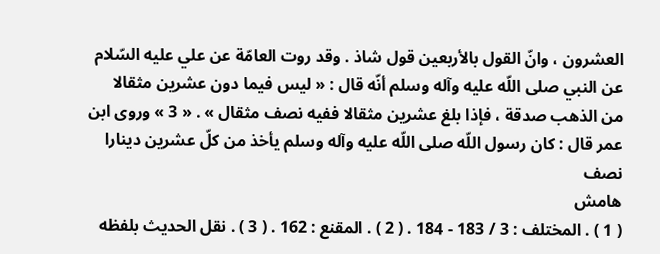العشرون ، وانّ القول بالأربعين قول شاذ . وقد روت العامّة عن علي عليه السّلام عن النبي صلى اللّه عليه وآله وسلم أنّه قال : « ليس فيما دون عشرين مثقالا من الذهب صدقة ، فإذا بلغ عشرين مثقالا ففيه نصف مثقال » . « 3 » وروى ابن عمر قال : كان رسول اللّه صلى اللّه عليه وآله وسلم يأخذ من كلّ عشرين دينارا نصف
هامش
( 1 ) . المختلف : 3 / 183 - 184 . ( 2 ) . المقنع : 162 . ( 3 ) . نقل الحديث بلفظه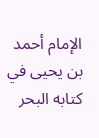الإمام أحمد بن يحيى في كتابه البحر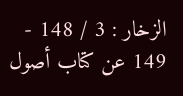الزخار : 3 / 148 - 149 عن كتاب أصول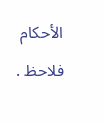الأحكام فلاحظ .